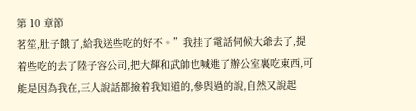第 10 章節
茗笙,肚子餓了,給我送些吃的好不。”我挂了電話伺候大爺去了,提着些吃的去了陸子容公司,把大輝和武帥也喊進了辦公室裏吃東西,可能是因為我在,三人說話都撿着我知道的,參與過的說,自然又說起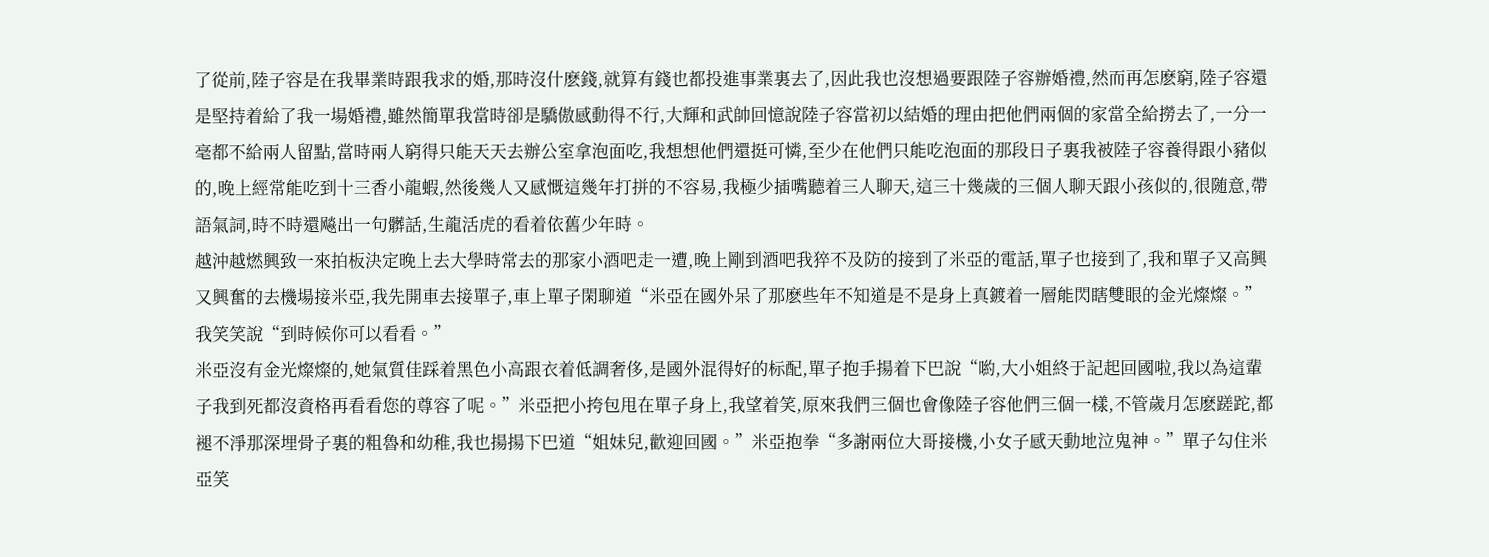了從前,陸子容是在我畢業時跟我求的婚,那時沒什麽錢,就算有錢也都投進事業裏去了,因此我也沒想過要跟陸子容辦婚禮,然而再怎麽窮,陸子容還是堅持着給了我一場婚禮,雖然簡單我當時卻是驕傲感動得不行,大輝和武帥回憶說陸子容當初以結婚的理由把他們兩個的家當全給撈去了,一分一毫都不給兩人留點,當時兩人窮得只能天天去辦公室拿泡面吃,我想想他們還挺可憐,至少在他們只能吃泡面的那段日子裏我被陸子容養得跟小豬似的,晚上經常能吃到十三香小龍蝦,然後幾人又感慨這幾年打拼的不容易,我極少插嘴聽着三人聊天,這三十幾歲的三個人聊天跟小孩似的,很随意,帶語氣詞,時不時還飚出一句髒話,生龍活虎的看着依舊少年時。
越沖越燃興致一來拍板決定晚上去大學時常去的那家小酒吧走一遭,晚上剛到酒吧我猝不及防的接到了米亞的電話,單子也接到了,我和單子又高興又興奮的去機場接米亞,我先開車去接單子,車上單子閑聊道“米亞在國外呆了那麽些年不知道是不是身上真鍍着一層能閃瞎雙眼的金光燦燦。”我笑笑說“到時候你可以看看。”
米亞沒有金光燦燦的,她氣質佳踩着黑色小高跟衣着低調奢侈,是國外混得好的标配,單子抱手揚着下巴說“喲,大小姐終于記起回國啦,我以為這輩子我到死都沒資格再看看您的尊容了呢。”米亞把小挎包甩在單子身上,我望着笑,原來我們三個也會像陸子容他們三個一樣,不管歲月怎麽蹉跎,都褪不淨那深埋骨子裏的粗魯和幼稚,我也揚揚下巴道“姐妹兒,歡迎回國。”米亞抱拳“多謝兩位大哥接機,小女子感天動地泣鬼神。”單子勾住米亞笑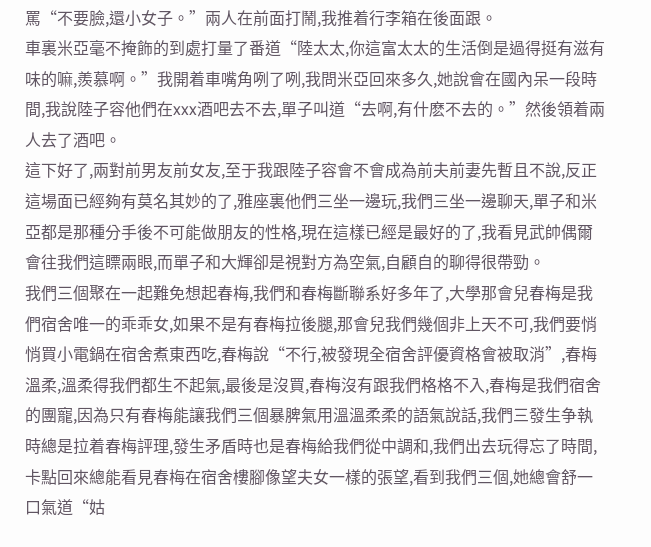罵“不要臉,還小女子。”兩人在前面打鬧,我推着行李箱在後面跟。
車裏米亞毫不掩飾的到處打量了番道“陸太太,你這富太太的生活倒是過得挺有滋有味的嘛,羨慕啊。”我開着車嘴角咧了咧,我問米亞回來多久,她說會在國內呆一段時間,我說陸子容他們在xxx酒吧去不去,單子叫道“去啊,有什麽不去的。”然後領着兩人去了酒吧。
這下好了,兩對前男友前女友,至于我跟陸子容會不會成為前夫前妻先暫且不說,反正這場面已經夠有莫名其妙的了,雅座裏他們三坐一邊玩,我們三坐一邊聊天,單子和米亞都是那種分手後不可能做朋友的性格,現在這樣已經是最好的了,我看見武帥偶爾會往我們這瞟兩眼,而單子和大輝卻是視對方為空氣,自顧自的聊得很帶勁。
我們三個聚在一起難免想起春梅,我們和春梅斷聯系好多年了,大學那會兒春梅是我們宿舍唯一的乖乖女,如果不是有春梅拉後腿,那會兒我們幾個非上天不可,我們要悄悄買小電鍋在宿舍煮東西吃,春梅說“不行,被發現全宿舍評優資格會被取消”,春梅溫柔,溫柔得我們都生不起氣,最後是沒買,春梅沒有跟我們格格不入,春梅是我們宿舍的團寵,因為只有春梅能讓我們三個暴脾氣用溫溫柔柔的語氣說話,我們三發生争執時總是拉着春梅評理,發生矛盾時也是春梅給我們從中調和,我們出去玩得忘了時間,卡點回來總能看見春梅在宿舍樓腳像望夫女一樣的張望,看到我們三個,她總會舒一口氣道“姑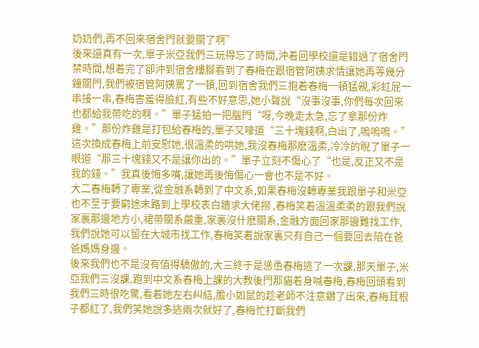奶奶們,再不回來宿舍門就要關了啊”
後來還真有一次,單子米亞我們三玩得忘了時間,沖着回學校還是錯過了宿舍門禁時間,想着完了卻沖到宿舍樓腳看到了春梅在跟宿管阿姨求情讓她再等幾分鐘關門,我們被宿管阿姨罵了一頓,回到宿舍我們三抱着春梅一頓猛親,彩虹屁一串接一串,春梅害羞得臉紅,有些不好意思,她小聲說“沒事沒事,你們每次回來也都給我帶吃的啊。”單子猛拍一把腦門“呀,今晚走太急,忘了拿那份炸雞。”那份炸雞是打包給春梅的,單子又嚎道“三十塊錢啊,白出了,嗚嗚嗚。”這次換成春梅上前安慰她,很溫柔的哄她,我沒春梅那麽溫柔,冷冷的睨了單子一眼道“那三十塊錢又不是讓你出的。”單子立刻不傷心了“也是,反正又不是我的錢。”我真後悔多嘴,讓她再後悔傷心一會也不是不好。
大二春梅轉了專業,從金融系轉到了中文系,如果春梅沒轉專業我跟單子和米亞也不至于要窮途末路到上學校表白牆求大佬撈 ,春梅笑着溫溫柔柔的跟我們說家裏那邊地方小,裙帶關系嚴重,家裏沒什麽關系,金融方面回家那邊難找工作,我們說她可以留在大城市找工作,春梅笑着說家裏只有自己一個要回去陪在爸爸媽媽身邊。
後來我們也不是沒有值得驕傲的,大三終于是慫恿春梅逃了一次課,那天單子,米亞我們三沒課,跑到中文系春梅上課的大教後門那貓着身喊春梅,春梅回頭看到我們三時很吃驚,看着她左右糾結,膽小如鼠的趁老師不注意鑽了出來,春梅耳根子都紅了,我們笑她說多逃兩次就好了,春梅忙打斷我們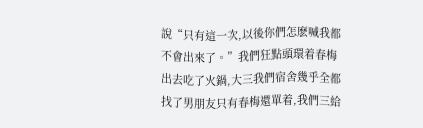說“只有這一次,以後你們怎麽喊我都不會出來了。”我們狂點頭環着春梅出去吃了火鍋,大三我們宿舍幾乎全都找了男朋友只有春梅還單着,我們三給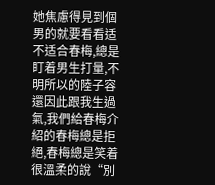她焦慮得見到個男的就要看看适不适合春梅,總是盯着男生打量,不明所以的陸子容還因此跟我生過氣,我們給春梅介紹的春梅總是拒絕,春梅總是笑着很溫柔的說“別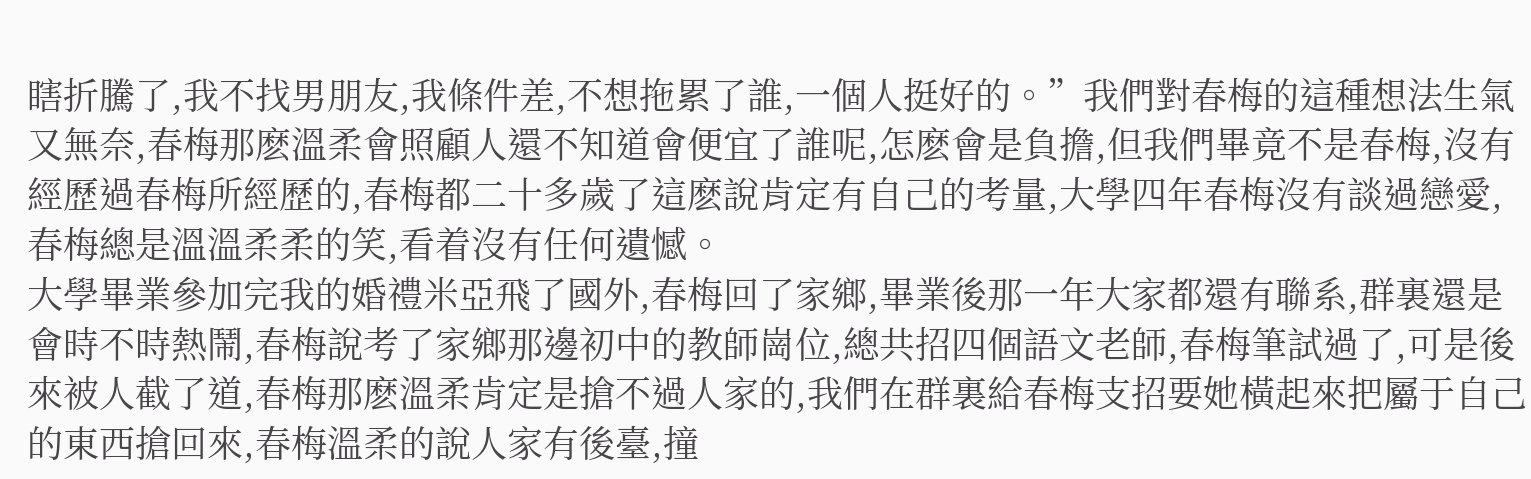瞎折騰了,我不找男朋友,我條件差,不想拖累了誰,一個人挺好的。”我們對春梅的這種想法生氣又無奈,春梅那麽溫柔會照顧人還不知道會便宜了誰呢,怎麽會是負擔,但我們畢竟不是春梅,沒有經歷過春梅所經歷的,春梅都二十多歲了這麽說肯定有自己的考量,大學四年春梅沒有談過戀愛,春梅總是溫溫柔柔的笑,看着沒有任何遺憾。
大學畢業參加完我的婚禮米亞飛了國外,春梅回了家鄉,畢業後那一年大家都還有聯系,群裏還是會時不時熱鬧,春梅說考了家鄉那邊初中的教師崗位,總共招四個語文老師,春梅筆試過了,可是後來被人截了道,春梅那麽溫柔肯定是搶不過人家的,我們在群裏給春梅支招要她橫起來把屬于自己的東西搶回來,春梅溫柔的說人家有後臺,撞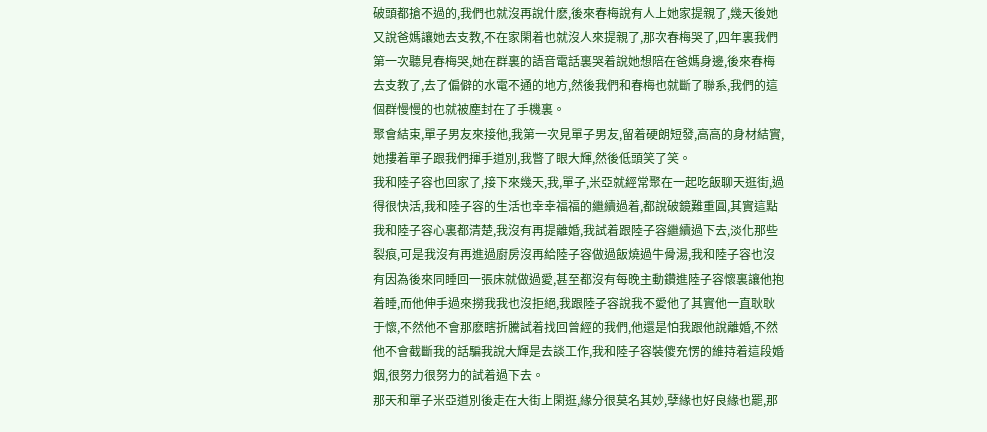破頭都搶不過的,我們也就沒再說什麽,後來春梅說有人上她家提親了,幾天後她又說爸媽讓她去支教,不在家閑着也就沒人來提親了,那次春梅哭了,四年裏我們第一次聽見春梅哭,她在群裏的語音電話裏哭着說她想陪在爸媽身邊,後來春梅去支教了,去了偏僻的水電不通的地方,然後我們和春梅也就斷了聯系,我們的這個群慢慢的也就被塵封在了手機裏。
聚會結束,單子男友來接他,我第一次見單子男友,留着硬朗短發,高高的身材結實,她摟着單子跟我們揮手道別,我瞥了眼大輝,然後低頭笑了笑。
我和陸子容也回家了,接下來幾天,我,單子,米亞就經常聚在一起吃飯聊天逛街,過得很快活,我和陸子容的生活也幸幸福福的繼續過着,都說破鏡難重圓,其實這點我和陸子容心裏都清楚,我沒有再提離婚,我試着跟陸子容繼續過下去,淡化那些裂痕,可是我沒有再進過廚房沒再給陸子容做過飯燒過牛骨湯,我和陸子容也沒有因為後來同睡回一張床就做過愛,甚至都沒有每晚主動鑽進陸子容懷裏讓他抱着睡,而他伸手過來撈我我也沒拒絕,我跟陸子容說我不愛他了其實他一直耿耿于懷,不然他不會那麽瞎折騰試着找回曾經的我們,他還是怕我跟他說離婚,不然他不會截斷我的話騙我說大輝是去談工作,我和陸子容裝傻充愣的維持着這段婚姻,很努力很努力的試着過下去。
那天和單子米亞道別後走在大街上閑逛,緣分很莫名其妙,孽緣也好良緣也罷,那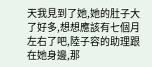天我見到了她,她的肚子大了好多,想想應該有七個月左右了吧,陸子容的助理跟在她身邊,那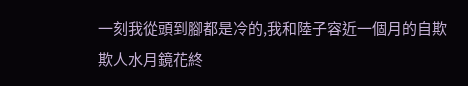一刻我從頭到腳都是冷的,我和陸子容近一個月的自欺欺人水月鏡花終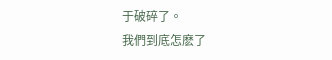于破碎了。
我們到底怎麽了